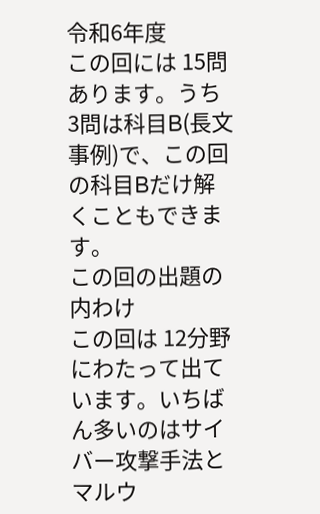令和6年度
この回には 15問あります。うち 3問は科目B(長文事例)で、この回の科目Bだけ解くこともできます。
この回の出題の内わけ
この回は 12分野にわたって出ています。いちばん多いのはサイバー攻撃手法とマルウ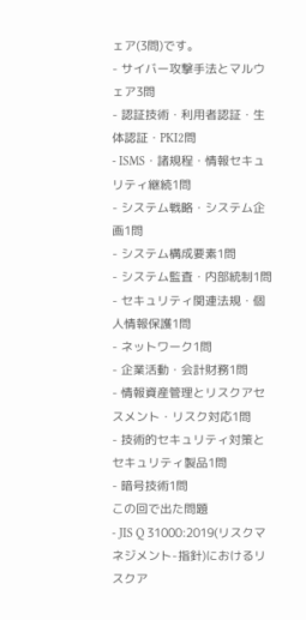ェア(3問)です。
- サイバー攻撃手法とマルウェア3問
- 認証技術・利用者認証・生体認証・PKI2問
- ISMS・諸規程・情報セキュリティ継続1問
- システム戦略・システム企画1問
- システム構成要素1問
- システム監査・内部統制1問
- セキュリティ関連法規・個人情報保護1問
- ネットワーク1問
- 企業活動・会計財務1問
- 情報資産管理とリスクアセスメント・リスク対応1問
- 技術的セキュリティ対策とセキュリティ製品1問
- 暗号技術1問
この回で出た問題
- JIS Q 31000:2019(リスクマネジメント-指針)におけるリスクア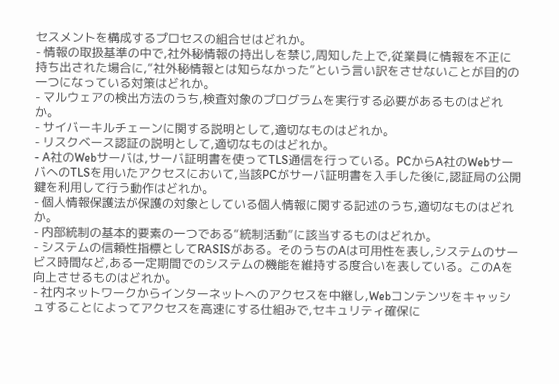セスメントを構成するプロセスの組合せはどれか。
- 情報の取扱基準の中で,社外秘情報の持出しを禁じ,周知した上で,従業員に情報を不正に持ち出された場合に,“社外秘情報とは知らなかった”という言い訳をさせないことが目的の一つになっている対策はどれか。
- マルウェアの検出方法のうち,検査対象のプログラムを実行する必要があるものはどれか。
- サイバーキルチェーンに関する説明として,適切なものはどれか。
- リスクベース認証の説明として,適切なものはどれか。
- A社のWebサーバは,サーバ証明書を使ってTLS通信を行っている。PCからA社のWebサーバへのTLSを用いたアクセスにおいて,当該PCがサーバ証明書を入手した後に,認証局の公開鍵を利用して行う動作はどれか。
- 個人情報保護法が保護の対象としている個人情報に関する記述のうち,適切なものはどれか。
- 内部統制の基本的要素の一つである“統制活動”に該当するものはどれか。
- システムの信頼性指標としてRASISがある。そのうちのAは可用性を表し,システムのサービス時間など,ある一定期間でのシステムの機能を維持する度合いを表している。このAを向上させるものはどれか。
- 社内ネットワークからインターネットへのアクセスを中継し,Webコンテンツをキャッシュすることによってアクセスを高速にする仕組みで,セキュリティ確保に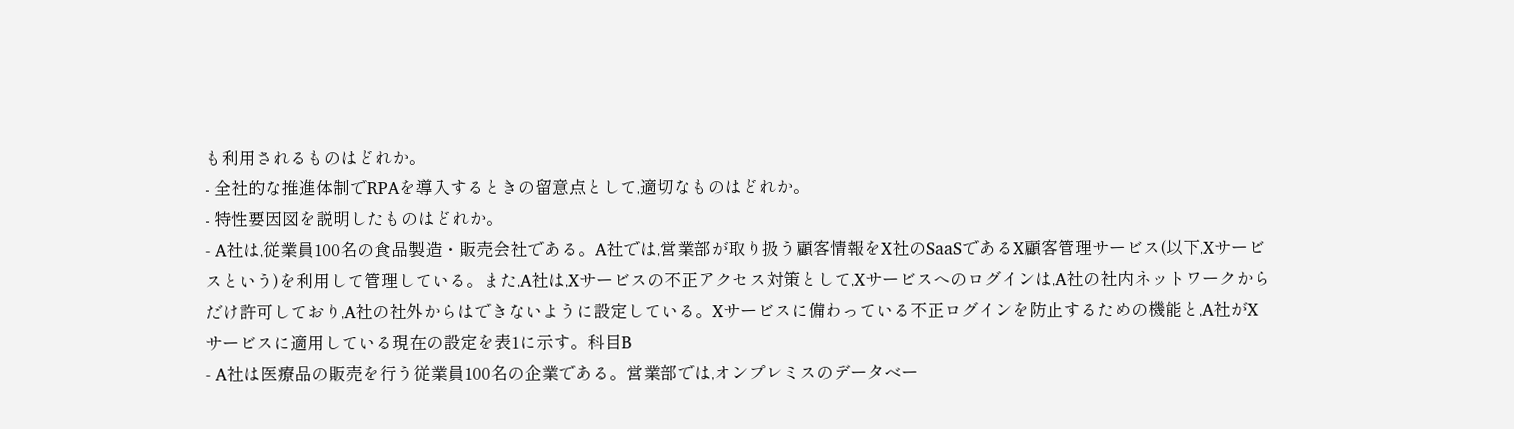も利用されるものはどれか。
- 全社的な推進体制でRPAを導入するときの留意点として,適切なものはどれか。
- 特性要因図を説明したものはどれか。
- A社は,従業員100名の食品製造・販売会社である。A社では,営業部が取り扱う顧客情報をX社のSaaSであるX顧客管理サービス(以下,Xサービスという)を利用して管理している。また,A社は,Xサービスの不正アクセス対策として,Xサービスへのログインは,A社の社内ネットワークからだけ許可しており,A社の社外からはできないように設定している。Xサービスに備わっている不正ログインを防止するための機能と,A社がXサービスに適用している現在の設定を表1に示す。科目B
- A社は医療品の販売を行う従業員100名の企業である。営業部では,オンプレミスのデータベー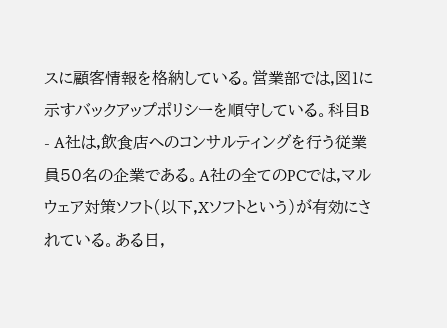スに顧客情報を格納している。営業部では,図1に示すバックアップポリシーを順守している。科目B
- A社は,飲食店へのコンサルティングを行う従業員50名の企業である。A社の全てのPCでは,マルウェア対策ソフト(以下,Xソフトという)が有効にされている。ある日,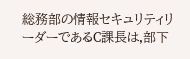総務部の情報セキュリティリーダーであるC課長は,部下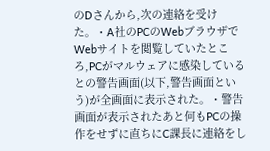のDさんから,次の連絡を受けた。・A社のPCのWebブラウザでWebサイトを閲覧していたところ,PCがマルウェアに感染しているとの警告画面(以下,警告画面という)が全画面に表示された。・警告画面が表示されたあと何もPCの操作をせずに直ちにC課長に連絡をし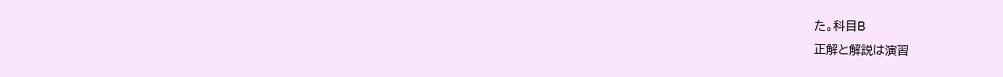た。科目B
正解と解説は演習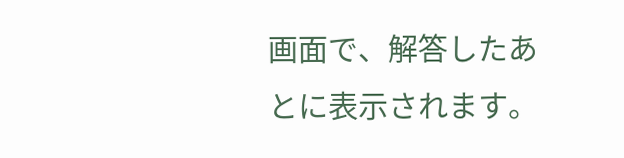画面で、解答したあとに表示されます。